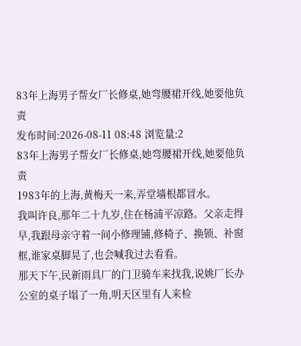83年上海男子帮女厂长修桌,她弯腰裙开线,她要他负责
发布时间:2026-08-11 08:48 浏览量:2
83年上海男子帮女厂长修桌,她弯腰裙开线,她要他负责
1983年的上海,黄梅天一来,弄堂墙根都冒水。
我叫许良,那年二十九岁,住在杨浦平凉路。父亲走得早,我跟母亲守着一间小修理铺,修椅子、换锁、补窗框,谁家桌脚晃了,也会喊我过去看看。
那天下午,民新雨具厂的门卫骑车来找我,说姚厂长办公室的桌子塌了一角,明天区里有人来检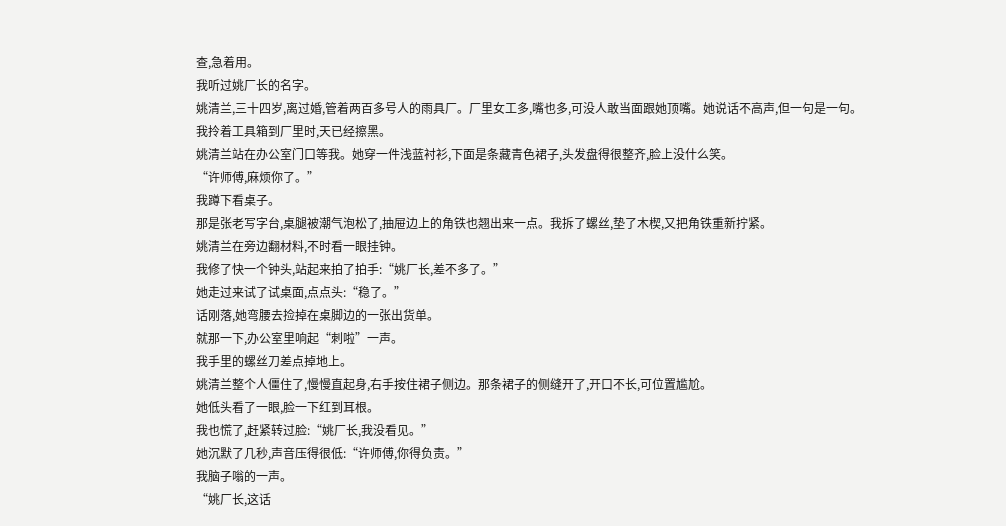查,急着用。
我听过姚厂长的名字。
姚清兰,三十四岁,离过婚,管着两百多号人的雨具厂。厂里女工多,嘴也多,可没人敢当面跟她顶嘴。她说话不高声,但一句是一句。
我拎着工具箱到厂里时,天已经擦黑。
姚清兰站在办公室门口等我。她穿一件浅蓝衬衫,下面是条藏青色裙子,头发盘得很整齐,脸上没什么笑。
“许师傅,麻烦你了。”
我蹲下看桌子。
那是张老写字台,桌腿被潮气泡松了,抽屉边上的角铁也翘出来一点。我拆了螺丝,垫了木楔,又把角铁重新拧紧。
姚清兰在旁边翻材料,不时看一眼挂钟。
我修了快一个钟头,站起来拍了拍手:“姚厂长,差不多了。”
她走过来试了试桌面,点点头:“稳了。”
话刚落,她弯腰去捡掉在桌脚边的一张出货单。
就那一下,办公室里响起“刺啦”一声。
我手里的螺丝刀差点掉地上。
姚清兰整个人僵住了,慢慢直起身,右手按住裙子侧边。那条裙子的侧缝开了,开口不长,可位置尴尬。
她低头看了一眼,脸一下红到耳根。
我也慌了,赶紧转过脸:“姚厂长,我没看见。”
她沉默了几秒,声音压得很低:“许师傅,你得负责。”
我脑子嗡的一声。
“姚厂长,这话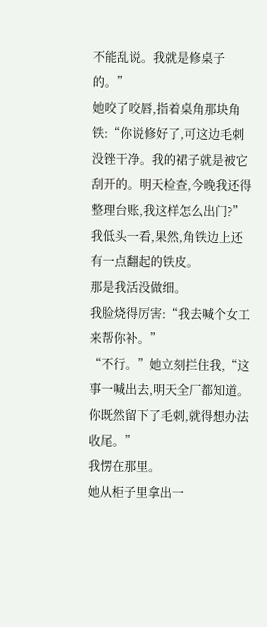不能乱说。我就是修桌子的。”
她咬了咬唇,指着桌角那块角铁:“你说修好了,可这边毛刺没锉干净。我的裙子就是被它刮开的。明天检查,今晚我还得整理台账,我这样怎么出门?”
我低头一看,果然,角铁边上还有一点翻起的铁皮。
那是我活没做细。
我脸烧得厉害:“我去喊个女工来帮你补。”
“不行。”她立刻拦住我,“这事一喊出去,明天全厂都知道。你既然留下了毛刺,就得想办法收尾。”
我愣在那里。
她从柜子里拿出一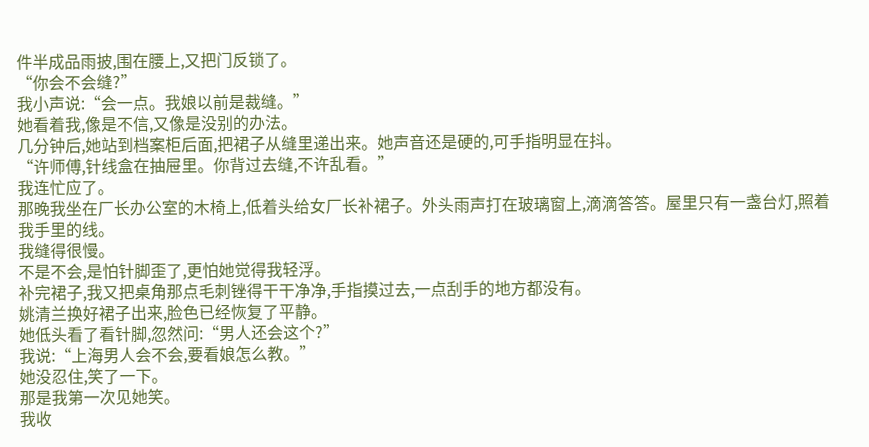件半成品雨披,围在腰上,又把门反锁了。
“你会不会缝?”
我小声说:“会一点。我娘以前是裁缝。”
她看着我,像是不信,又像是没别的办法。
几分钟后,她站到档案柜后面,把裙子从缝里递出来。她声音还是硬的,可手指明显在抖。
“许师傅,针线盒在抽屉里。你背过去缝,不许乱看。”
我连忙应了。
那晚我坐在厂长办公室的木椅上,低着头给女厂长补裙子。外头雨声打在玻璃窗上,滴滴答答。屋里只有一盏台灯,照着我手里的线。
我缝得很慢。
不是不会,是怕针脚歪了,更怕她觉得我轻浮。
补完裙子,我又把桌角那点毛刺锉得干干净净,手指摸过去,一点刮手的地方都没有。
姚清兰换好裙子出来,脸色已经恢复了平静。
她低头看了看针脚,忽然问:“男人还会这个?”
我说:“上海男人会不会,要看娘怎么教。”
她没忍住,笑了一下。
那是我第一次见她笑。
我收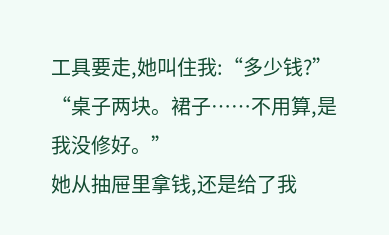工具要走,她叫住我:“多少钱?”
“桌子两块。裙子……不用算,是我没修好。”
她从抽屉里拿钱,还是给了我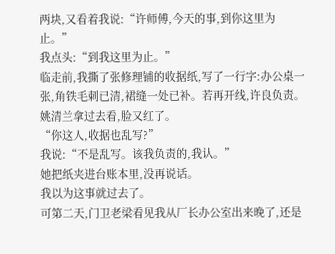两块,又看着我说:“许师傅,今天的事,到你这里为止。”
我点头:“到我这里为止。”
临走前,我撕了张修理铺的收据纸,写了一行字:办公桌一张,角铁毛刺已清,裙缝一处已补。若再开线,许良负责。
姚清兰拿过去看,脸又红了。
“你这人,收据也乱写?”
我说:“不是乱写。该我负责的,我认。”
她把纸夹进台账本里,没再说话。
我以为这事就过去了。
可第二天,门卫老梁看见我从厂长办公室出来晚了,还是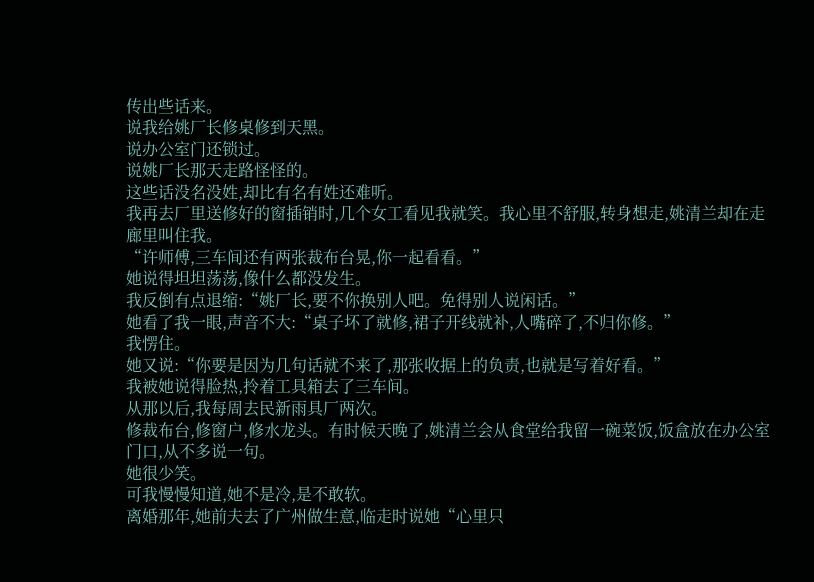传出些话来。
说我给姚厂长修桌修到天黑。
说办公室门还锁过。
说姚厂长那天走路怪怪的。
这些话没名没姓,却比有名有姓还难听。
我再去厂里送修好的窗插销时,几个女工看见我就笑。我心里不舒服,转身想走,姚清兰却在走廊里叫住我。
“许师傅,三车间还有两张裁布台晃,你一起看看。”
她说得坦坦荡荡,像什么都没发生。
我反倒有点退缩:“姚厂长,要不你换别人吧。免得别人说闲话。”
她看了我一眼,声音不大:“桌子坏了就修,裙子开线就补,人嘴碎了,不归你修。”
我愣住。
她又说:“你要是因为几句话就不来了,那张收据上的负责,也就是写着好看。”
我被她说得脸热,拎着工具箱去了三车间。
从那以后,我每周去民新雨具厂两次。
修裁布台,修窗户,修水龙头。有时候天晚了,姚清兰会从食堂给我留一碗菜饭,饭盒放在办公室门口,从不多说一句。
她很少笑。
可我慢慢知道,她不是冷,是不敢软。
离婚那年,她前夫去了广州做生意,临走时说她“心里只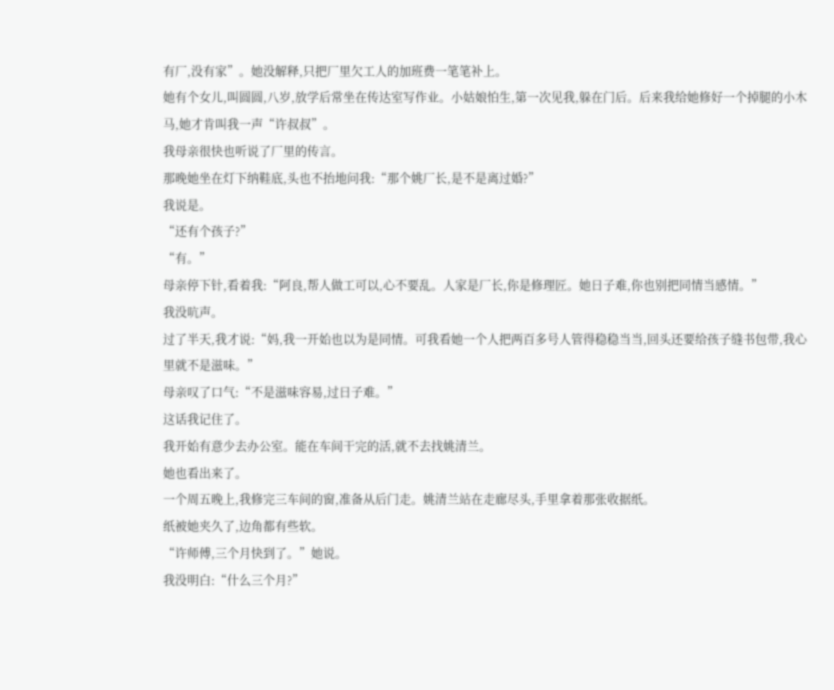有厂,没有家”。她没解释,只把厂里欠工人的加班费一笔笔补上。
她有个女儿,叫圆圆,八岁,放学后常坐在传达室写作业。小姑娘怕生,第一次见我,躲在门后。后来我给她修好一个掉腿的小木马,她才肯叫我一声“许叔叔”。
我母亲很快也听说了厂里的传言。
那晚她坐在灯下纳鞋底,头也不抬地问我:“那个姚厂长,是不是离过婚?”
我说是。
“还有个孩子?”
“有。”
母亲停下针,看着我:“阿良,帮人做工可以,心不要乱。人家是厂长,你是修理匠。她日子难,你也别把同情当感情。”
我没吭声。
过了半天,我才说:“妈,我一开始也以为是同情。可我看她一个人把两百多号人管得稳稳当当,回头还要给孩子缝书包带,我心里就不是滋味。”
母亲叹了口气:“不是滋味容易,过日子难。”
这话我记住了。
我开始有意少去办公室。能在车间干完的活,就不去找姚清兰。
她也看出来了。
一个周五晚上,我修完三车间的窗,准备从后门走。姚清兰站在走廊尽头,手里拿着那张收据纸。
纸被她夹久了,边角都有些软。
“许师傅,三个月快到了。”她说。
我没明白:“什么三个月?”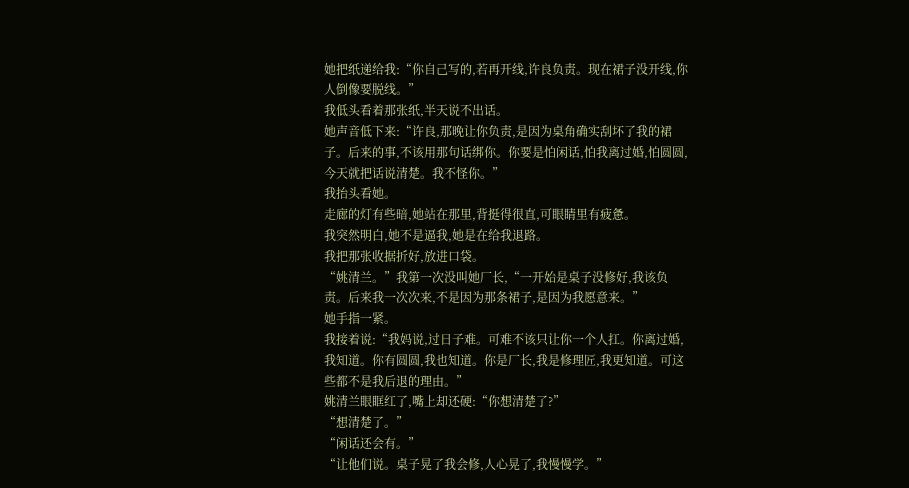她把纸递给我:“你自己写的,若再开线,许良负责。现在裙子没开线,你人倒像要脱线。”
我低头看着那张纸,半天说不出话。
她声音低下来:“许良,那晚让你负责,是因为桌角确实刮坏了我的裙子。后来的事,不该用那句话绑你。你要是怕闲话,怕我离过婚,怕圆圆,今天就把话说清楚。我不怪你。”
我抬头看她。
走廊的灯有些暗,她站在那里,背挺得很直,可眼睛里有疲惫。
我突然明白,她不是逼我,她是在给我退路。
我把那张收据折好,放进口袋。
“姚清兰。”我第一次没叫她厂长,“一开始是桌子没修好,我该负责。后来我一次次来,不是因为那条裙子,是因为我愿意来。”
她手指一紧。
我接着说:“我妈说,过日子难。可难不该只让你一个人扛。你离过婚,我知道。你有圆圆,我也知道。你是厂长,我是修理匠,我更知道。可这些都不是我后退的理由。”
姚清兰眼眶红了,嘴上却还硬:“你想清楚了?”
“想清楚了。”
“闲话还会有。”
“让他们说。桌子晃了我会修,人心晃了,我慢慢学。”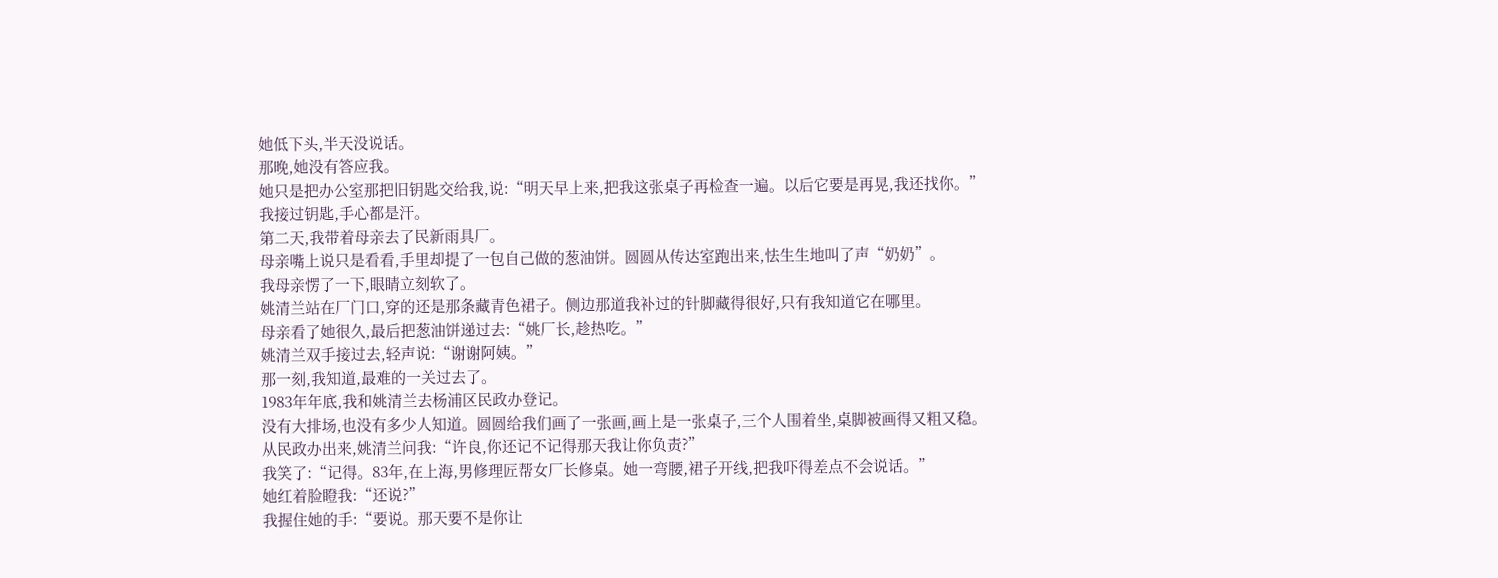她低下头,半天没说话。
那晚,她没有答应我。
她只是把办公室那把旧钥匙交给我,说:“明天早上来,把我这张桌子再检查一遍。以后它要是再晃,我还找你。”
我接过钥匙,手心都是汗。
第二天,我带着母亲去了民新雨具厂。
母亲嘴上说只是看看,手里却提了一包自己做的葱油饼。圆圆从传达室跑出来,怯生生地叫了声“奶奶”。
我母亲愣了一下,眼睛立刻软了。
姚清兰站在厂门口,穿的还是那条藏青色裙子。侧边那道我补过的针脚藏得很好,只有我知道它在哪里。
母亲看了她很久,最后把葱油饼递过去:“姚厂长,趁热吃。”
姚清兰双手接过去,轻声说:“谢谢阿姨。”
那一刻,我知道,最难的一关过去了。
1983年年底,我和姚清兰去杨浦区民政办登记。
没有大排场,也没有多少人知道。圆圆给我们画了一张画,画上是一张桌子,三个人围着坐,桌脚被画得又粗又稳。
从民政办出来,姚清兰问我:“许良,你还记不记得那天我让你负责?”
我笑了:“记得。83年,在上海,男修理匠帮女厂长修桌。她一弯腰,裙子开线,把我吓得差点不会说话。”
她红着脸瞪我:“还说?”
我握住她的手:“要说。那天要不是你让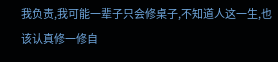我负责,我可能一辈子只会修桌子,不知道人这一生,也该认真修一修自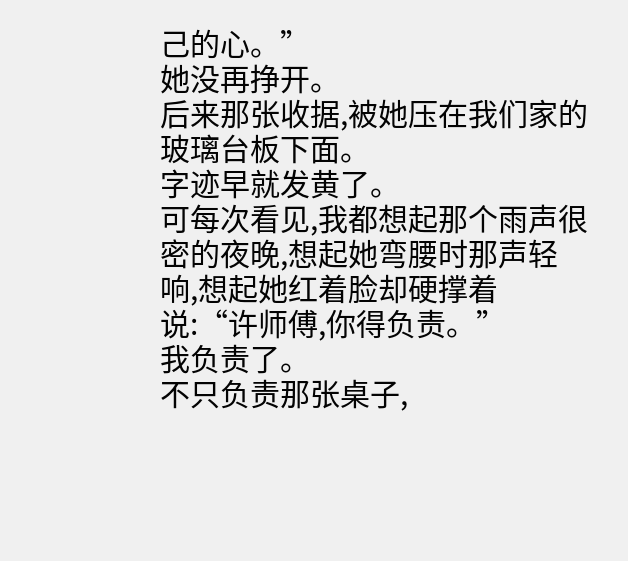己的心。”
她没再挣开。
后来那张收据,被她压在我们家的玻璃台板下面。
字迹早就发黄了。
可每次看见,我都想起那个雨声很密的夜晚,想起她弯腰时那声轻响,想起她红着脸却硬撑着说:“许师傅,你得负责。”
我负责了。
不只负责那张桌子,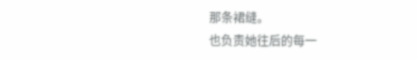那条裙缝。
也负责她往后的每一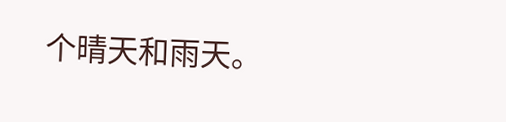个晴天和雨天。